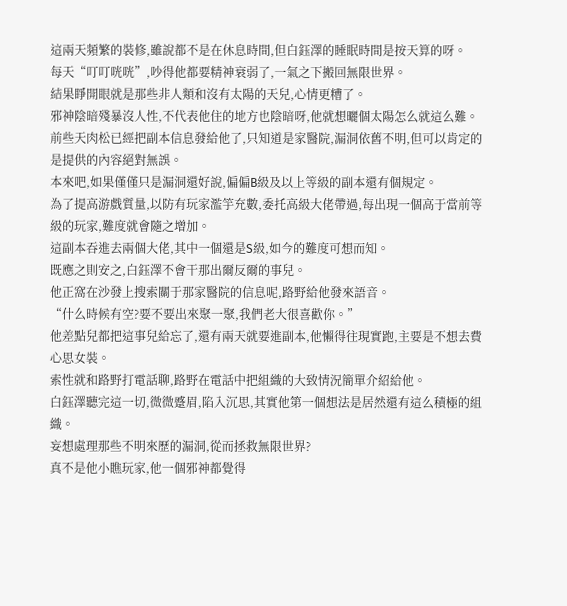這兩天頻繁的裝修,雖說都不是在休息時間,但白鈺澤的睡眠時間是按天算的呀。
每天“叮叮咣咣”,吵得他都要精神衰弱了,一氣之下搬回無限世界。
結果睜開眼就是那些非人類和沒有太陽的天兒,心情更糟了。
邪神陰暗殘暴沒人性,不代表他住的地方也陰暗呀,他就想曬個太陽怎么就這么難。
前些天肉松已經把副本信息發給他了,只知道是家醫院,漏洞依舊不明,但可以肯定的是提供的內容絕對無誤。
本來吧,如果僅僅只是漏洞還好說,偏偏B級及以上等級的副本還有個規定。
為了提高游戲質量,以防有玩家濫竽充數,委托高級大佬帶過,每出現一個高于當前等級的玩家,難度就會隨之增加。
這副本吞進去兩個大佬,其中一個還是S級,如今的難度可想而知。
既應之則安之,白鈺澤不會干那出爾反爾的事兒。
他正窩在沙發上搜索關于那家醫院的信息呢,路野給他發來語音。
“什么時候有空?要不要出來聚一聚,我們老大很喜歡你。”
他差點兒都把這事兒給忘了,還有兩天就要進副本,他懶得往現實跑,主要是不想去費心思女裝。
索性就和路野打電話聊,路野在電話中把組織的大致情況簡單介紹給他。
白鈺澤聽完這一切,微微蹙眉,陷入沉思,其實他第一個想法是居然還有這么積極的組織。
妄想處理那些不明來歷的漏洞,從而拯救無限世界?
真不是他小瞧玩家,他一個邪神都覺得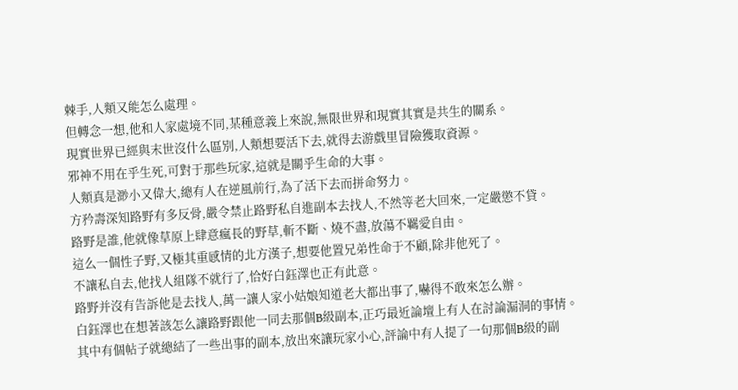棘手,人類又能怎么處理。
但轉念一想,他和人家處境不同,某種意義上來說,無限世界和現實其實是共生的關系。
現實世界已經與末世沒什么區別,人類想要活下去,就得去游戲里冒險獲取資源。
邪神不用在乎生死,可對于那些玩家,這就是關乎生命的大事。
人類真是渺小又偉大,總有人在逆風前行,為了活下去而拼命努力。
方矜壽深知路野有多反骨,嚴令禁止路野私自進副本去找人,不然等老大回來,一定嚴懲不貸。
路野是誰,他就像草原上肆意瘋長的野草,斬不斷、燒不盡,放蕩不羈愛自由。
這么一個性子野,又極其重感情的北方漢子,想要他置兄弟性命于不顧,除非他死了。
不讓私自去,他找人組隊不就行了,恰好白鈺澤也正有此意。
路野并沒有告訴他是去找人,萬一讓人家小姑娘知道老大都出事了,嚇得不敢來怎么辦。
白鈺澤也在想著該怎么讓路野跟他一同去那個B級副本,正巧最近論壇上有人在討論漏洞的事情。
其中有個帖子就總結了一些出事的副本,放出來讓玩家小心,評論中有人提了一句那個B級的副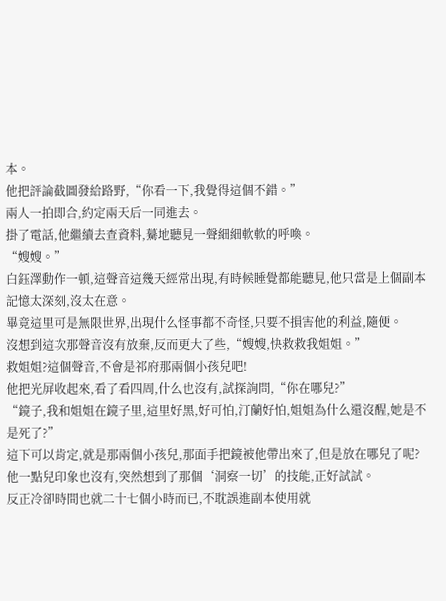本。
他把評論截圖發給路野,“你看一下,我覺得這個不錯。”
兩人一拍即合,約定兩天后一同進去。
掛了電話,他繼續去查資料,驀地聽見一聲細細軟軟的呼喚。
“嫂嫂。”
白鈺澤動作一頓,這聲音這幾天經常出現,有時候睡覺都能聽見,他只當是上個副本記憶太深刻,沒太在意。
畢竟這里可是無限世界,出現什么怪事都不奇怪,只要不損害他的利益,隨便。
沒想到這次那聲音沒有放棄,反而更大了些,“嫂嫂,快救救我姐姐。”
救姐姐?這個聲音,不會是祁府那兩個小孩兒吧!
他把光屏收起來,看了看四周,什么也沒有,試探詢問,“你在哪兒?”
“鏡子,我和姐姐在鏡子里,這里好黑,好可怕,汀蘭好怕,姐姐為什么還沒醒,她是不是死了?”
這下可以肯定,就是那兩個小孩兒,那面手把鏡被他帶出來了,但是放在哪兒了呢?
他一點兒印象也沒有,突然想到了那個‘洞察一切’的技能,正好試試。
反正冷卻時間也就二十七個小時而已,不耽誤進副本使用就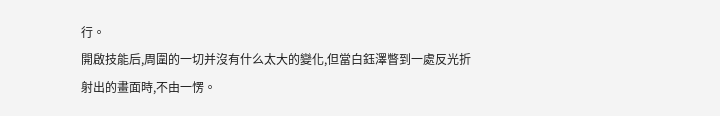行。
開啟技能后,周圍的一切并沒有什么太大的變化,但當白鈺澤瞥到一處反光折射出的畫面時,不由一愣。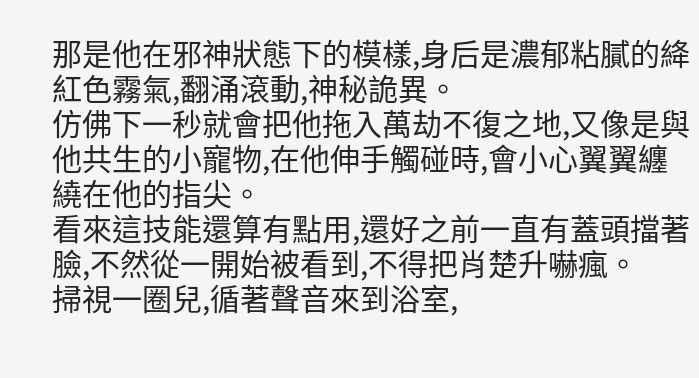那是他在邪神狀態下的模樣,身后是濃郁粘膩的絳紅色霧氣,翻涌滾動,神秘詭異。
仿佛下一秒就會把他拖入萬劫不復之地,又像是與他共生的小寵物,在他伸手觸碰時,會小心翼翼纏繞在他的指尖。
看來這技能還算有點用,還好之前一直有蓋頭擋著臉,不然從一開始被看到,不得把肖楚升嚇瘋。
掃視一圈兒,循著聲音來到浴室,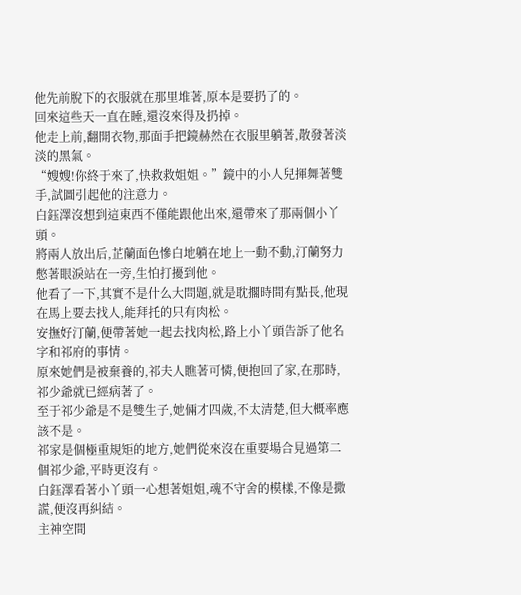他先前脫下的衣服就在那里堆著,原本是要扔了的。
回來這些天一直在睡,還沒來得及扔掉。
他走上前,翻開衣物,那面手把鏡赫然在衣服里躺著,散發著淡淡的黑氣。
“嫂嫂!你終于來了,快救救姐姐。”鏡中的小人兒揮舞著雙手,試圖引起他的注意力。
白鈺澤沒想到這東西不僅能跟他出來,還帶來了那兩個小丫頭。
將兩人放出后,芷蘭面色慘白地躺在地上一動不動,汀蘭努力憋著眼淚站在一旁,生怕打擾到他。
他看了一下,其實不是什么大問題,就是耽擱時間有點長,他現在馬上要去找人,能拜托的只有肉松。
安撫好汀蘭,便帶著她一起去找肉松,路上小丫頭告訴了他名字和祁府的事情。
原來她們是被棄養的,祁夫人瞧著可憐,便抱回了家,在那時,祁少爺就已經病著了。
至于祁少爺是不是雙生子,她倆才四歲,不太清楚,但大概率應該不是。
祁家是個極重規矩的地方,她們從來沒在重要場合見過第二個祁少爺,平時更沒有。
白鈺澤看著小丫頭一心想著姐姐,魂不守舍的模樣,不像是撒謊,便沒再糾結。
主神空間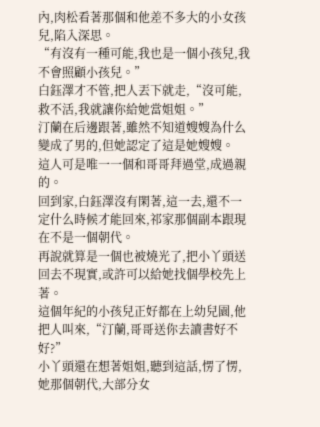內,肉松看著那個和他差不多大的小女孩兒,陷入深思。
“有沒有一種可能,我也是一個小孩兒,我不會照顧小孩兒。”
白鈺澤才不管,把人丟下就走,“沒可能,救不活,我就讓你給她當姐姐。”
汀蘭在后邊跟著,雖然不知道嫂嫂為什么變成了男的,但她認定了這是她嫂嫂。
這人可是唯一一個和哥哥拜過堂,成過親的。
回到家,白鈺澤沒有閑著,這一去,還不一定什么時候才能回來,祁家那個副本跟現在不是一個朝代。
再說就算是一個也被燒光了,把小丫頭送回去不現實,或許可以給她找個學校先上著。
這個年紀的小孩兒正好都在上幼兒園,他把人叫來,“汀蘭,哥哥送你去讀書好不好?”
小丫頭還在想著姐姐,聽到這話,愣了愣,她那個朝代,大部分女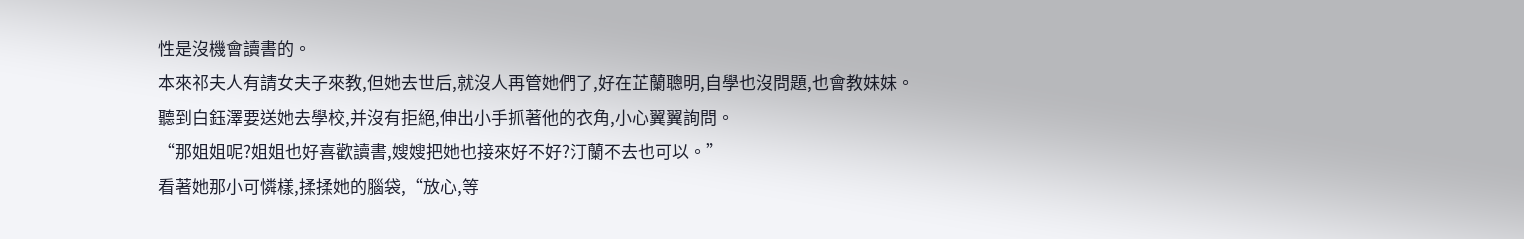性是沒機會讀書的。
本來祁夫人有請女夫子來教,但她去世后,就沒人再管她們了,好在芷蘭聰明,自學也沒問題,也會教妹妹。
聽到白鈺澤要送她去學校,并沒有拒絕,伸出小手抓著他的衣角,小心翼翼詢問。
“那姐姐呢?姐姐也好喜歡讀書,嫂嫂把她也接來好不好?汀蘭不去也可以。”
看著她那小可憐樣,揉揉她的腦袋,“放心,等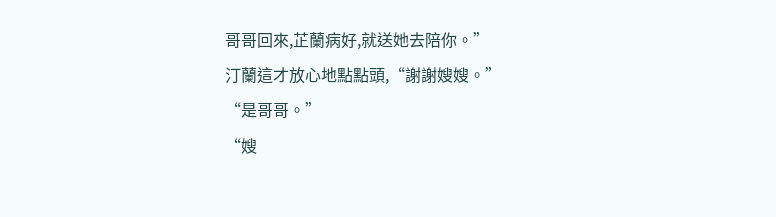哥哥回來,芷蘭病好,就送她去陪你。”
汀蘭這才放心地點點頭,“謝謝嫂嫂。”
“是哥哥。”
“嫂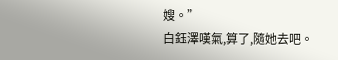嫂。”
白鈺澤嘆氣,算了,隨她去吧。